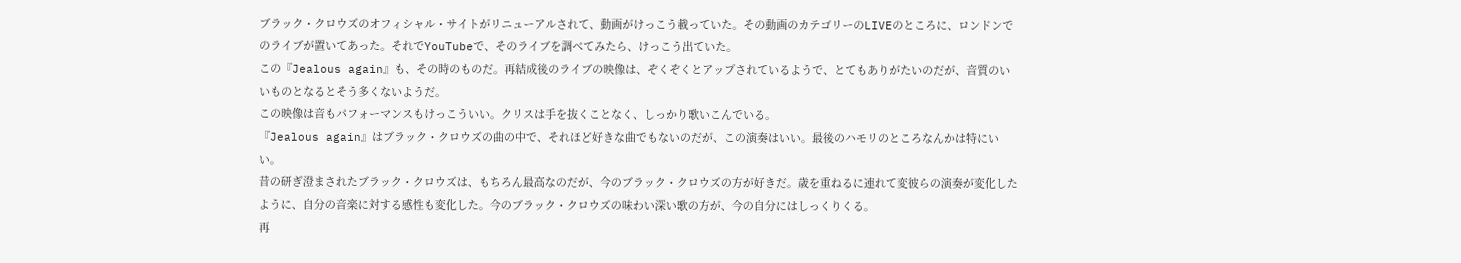ブラック・クロウズのオフィシャル・サイトがリニューアルされて、動画がけっこう載っていた。その動画のカテゴリーのLIVEのところに、ロンドンでのライブが置いてあった。それでYouTubeで、そのライブを調べてみたら、けっこう出ていた。
この『Jealous again』も、その時のものだ。再結成後のライブの映像は、ぞくぞくとアップされているようで、とてもありがたいのだが、音質のいいものとなるとそう多くないようだ。
この映像は音もパフォーマンスもけっこういい。クリスは手を抜くことなく、しっかり歌いこんでいる。
『Jealous again』はブラック・クロウズの曲の中で、それほど好きな曲でもないのだが、この演奏はいい。最後のハモリのところなんかは特にいい。
昔の研ぎ澄まされたブラック・クロウズは、もちろん最高なのだが、今のブラック・クロウズの方が好きだ。歳を重ねるに連れて変彼らの演奏が変化したように、自分の音楽に対する感性も変化した。今のブラック・クロウズの味わい深い歌の方が、今の自分にはしっくりくる。
再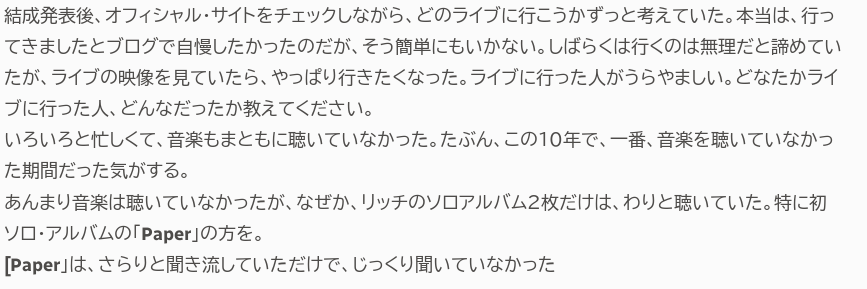結成発表後、オフィシャル・サイトをチェックしながら、どのライブに行こうかずっと考えていた。本当は、行ってきましたとブログで自慢したかったのだが、そう簡単にもいかない。しばらくは行くのは無理だと諦めていたが、ライブの映像を見ていたら、やっぱり行きたくなった。ライブに行った人がうらやましい。どなたかライブに行った人、どんなだったか教えてください。
いろいろと忙しくて、音楽もまともに聴いていなかった。たぶん、この10年で、一番、音楽を聴いていなかった期間だった気がする。
あんまり音楽は聴いていなかったが、なぜか、リッチのソロアルバム2枚だけは、わりと聴いていた。特に初ソロ・アルバムの「Paper」の方を。
[Paper」は、さらりと聞き流していただけで、じっくり聞いていなかった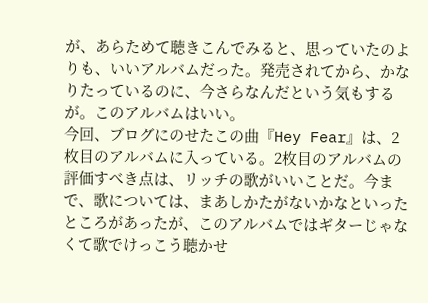が、あらためて聴きこんでみると、思っていたのよりも、いいアルバムだった。発売されてから、かなりたっているのに、今さらなんだという気もするが。このアルバムはいい。
今回、ブログにのせたこの曲『Hey Fear』は、2枚目のアルバムに入っている。2枚目のアルバムの評価すべき点は、リッチの歌がいいことだ。今まで、歌については、まあしかたがないかなといったところがあったが、このアルバムではギターじゃなくて歌でけっこう聴かせ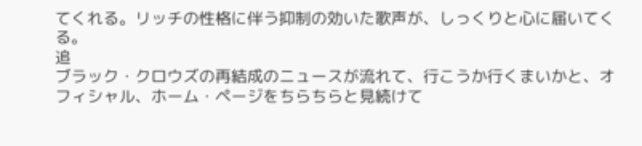てくれる。リッチの性格に伴う抑制の効いた歌声が、しっくりと心に届いてくる。
追
ブラック・クロウズの再結成のニュースが流れて、行こうか行くまいかと、オフィシャル、ホーム・ページをちらちらと見続けて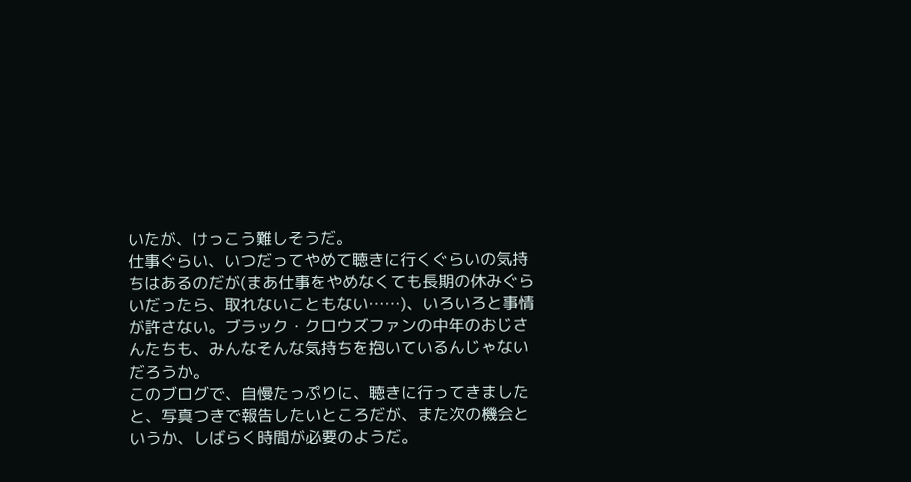いたが、けっこう難しそうだ。
仕事ぐらい、いつだってやめて聴きに行くぐらいの気持ちはあるのだが(まあ仕事をやめなくても長期の休みぐらいだったら、取れないこともない……)、いろいろと事情が許さない。ブラック・クロウズファンの中年のおじさんたちも、みんなそんな気持ちを抱いているんじゃないだろうか。
このブログで、自慢たっぷりに、聴きに行ってきましたと、写真つきで報告したいところだが、また次の機会というか、しばらく時間が必要のようだ。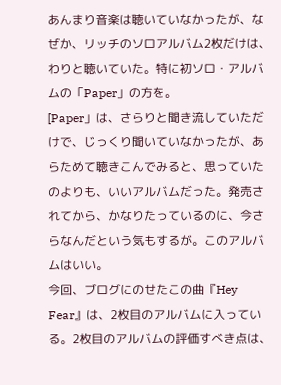あんまり音楽は聴いていなかったが、なぜか、リッチのソロアルバム2枚だけは、わりと聴いていた。特に初ソロ・アルバムの「Paper」の方を。
[Paper」は、さらりと聞き流していただけで、じっくり聞いていなかったが、あらためて聴きこんでみると、思っていたのよりも、いいアルバムだった。発売されてから、かなりたっているのに、今さらなんだという気もするが。このアルバムはいい。
今回、ブログにのせたこの曲『Hey Fear』は、2枚目のアルバムに入っている。2枚目のアルバムの評価すべき点は、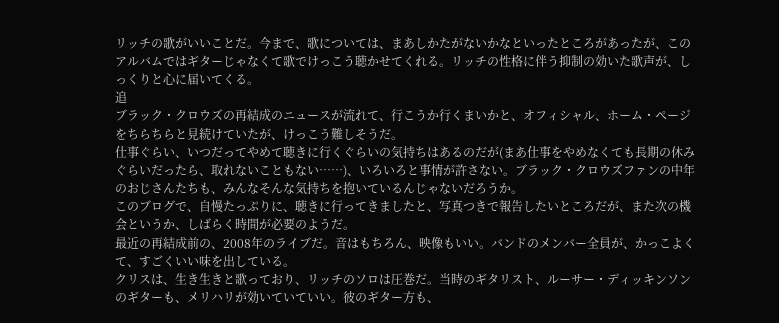リッチの歌がいいことだ。今まで、歌については、まあしかたがないかなといったところがあったが、このアルバムではギターじゃなくて歌でけっこう聴かせてくれる。リッチの性格に伴う抑制の効いた歌声が、しっくりと心に届いてくる。
追
ブラック・クロウズの再結成のニュースが流れて、行こうか行くまいかと、オフィシャル、ホーム・ページをちらちらと見続けていたが、けっこう難しそうだ。
仕事ぐらい、いつだってやめて聴きに行くぐらいの気持ちはあるのだが(まあ仕事をやめなくても長期の休みぐらいだったら、取れないこともない……)、いろいろと事情が許さない。ブラック・クロウズファンの中年のおじさんたちも、みんなそんな気持ちを抱いているんじゃないだろうか。
このブログで、自慢たっぷりに、聴きに行ってきましたと、写真つきで報告したいところだが、また次の機会というか、しばらく時間が必要のようだ。
最近の再結成前の、2008年のライブだ。音はもちろん、映像もいい。バンドのメンバー全員が、かっこよくて、すごくいい味を出している。
クリスは、生き生きと歌っており、リッチのソロは圧巻だ。当時のギタリスト、ルーサー・ディッキンソンのギターも、メリハリが効いていていい。彼のギター方も、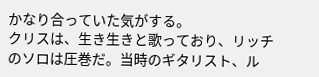かなり合っていた気がする。
クリスは、生き生きと歌っており、リッチのソロは圧巻だ。当時のギタリスト、ル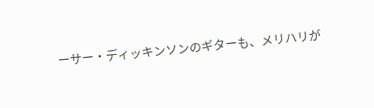ーサー・ディッキンソンのギターも、メリハリが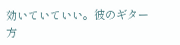効いていていい。彼のギター方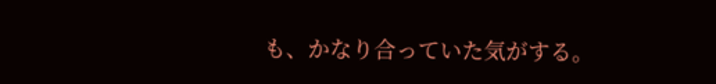も、かなり合っていた気がする。